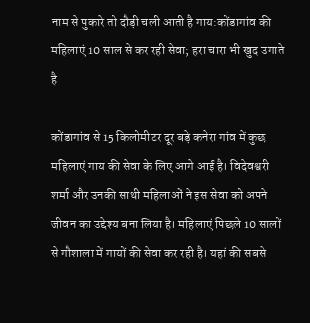नाम से पुकारे तो दौड़ी चली आती है गाय:कोंडागांव की महिलाएं 10 साल से कर रही सेवा; हरा चारा भी खुद उगाते है

कोंडागांव से 15 किलोमीटर दूर बड़े कनेरा गांव में कुछ महिलाएं गाय की सेवा के लिए आगे आई है। विदेवश्वरी शर्मा और उनकी साथी महिलाओं ने इस सेवा को अपने जीवन का उद्देश्य बना लिया है। महिलाएं पिछले 10 सालों से गौशाला में गायों की सेवा कर रही है। यहां की सबसे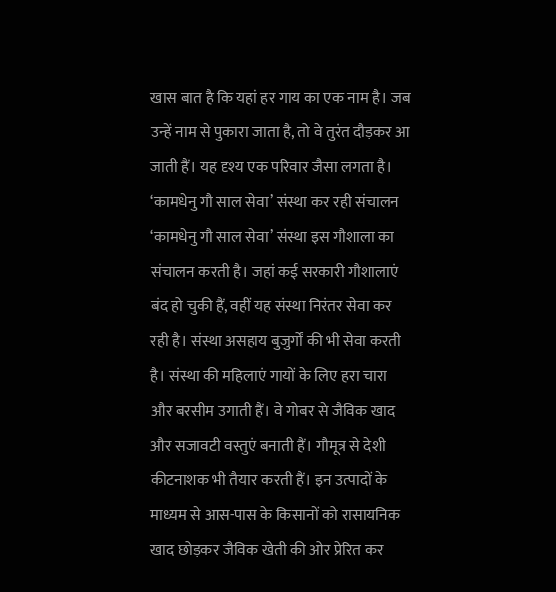खास बात है कि यहां हर गाय का एक नाम है। जब उन्हें नाम से पुकारा जाता है, तो वे तुरंत दौड़कर आ जाती हैं। यह दृश्य एक परिवार जैसा लगता है। ‘कामधेनु गौ साल सेवा’ संस्था कर रही संचालन ‘कामधेनु गौ साल सेवा’ संस्था इस गौशाला का संचालन करती है। जहां कई सरकारी गौशालाएं बंद हो चुकी हैं, वहीं यह संस्था निरंतर सेवा कर रही है। संस्था असहाय बुजुर्गों की भी सेवा करती है। संस्था की महिलाएं गायों के लिए हरा चारा और बरसीम उगाती हैं। वे गोबर से जैविक खाद और सजावटी वस्तुएं बनाती हैं। गौमूत्र से देशी कीटनाशक भी तैयार करती हैं। इन उत्पादों के माध्यम से आस-पास के किसानों को रासायनिक खाद छोड़कर जैविक खेती की ओर प्रेरित कर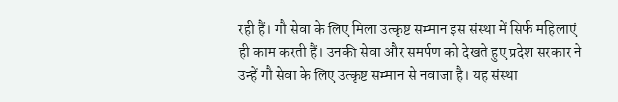रही हैं। गौ सेवा के लिए मिला उत्कृष्ट सम्मान इस संस्था में सिर्फ महिलाएं ही काम करती हैं। उनकी सेवा और समर्पण को देखते हुए प्रदेश सरकार ने उन्हें गौ सेवा के लिए उत्कृष्ट सम्मान से नवाजा है। यह संस्था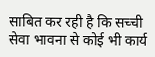साबित कर रही है कि सच्ची सेवा भावना से कोई भी कार्य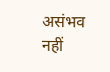असंभव नहीं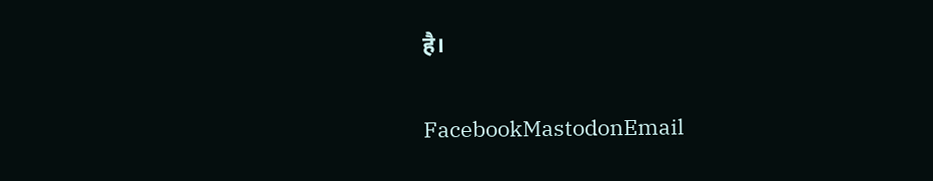है।

FacebookMastodonEmail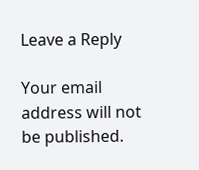Leave a Reply

Your email address will not be published.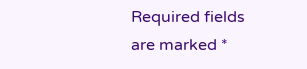Required fields are marked *